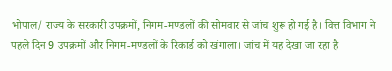भोपाल/ राज्य के सरकारी उपक्रमों, निगम-मण्डलों की सोमवार से जांच शुरू हो गई है। वित्त विभाग ने पहले दिन 9 उपक्रमों और निगम-मण्डलों के रिकार्ड को खंगाला। जांच में यह देखा जा रहा है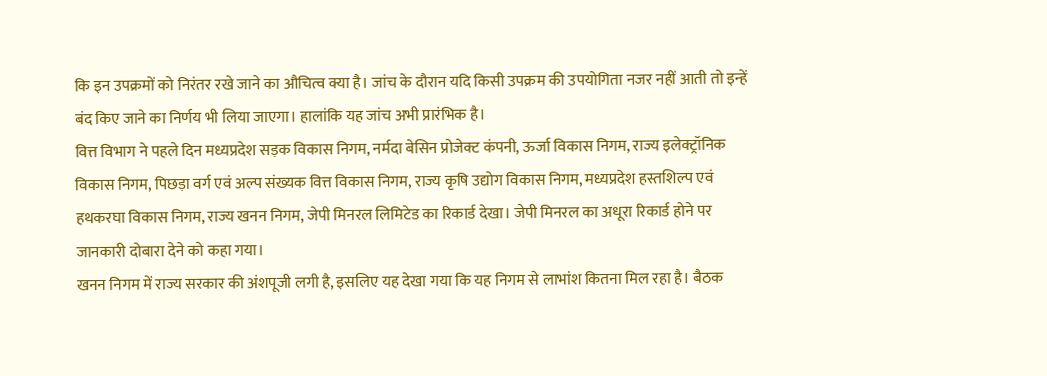कि इन उपक्रमों को निरंतर रखे जाने का औचित्व क्या है। जांच के दौरान यदि किसी उपक्रम की उपयोगिता नजर नहीं आती तो इन्हें बंद किए जाने का निर्णय भी लिया जाएगा। हालांकि यह जांच अभी प्रारंभिक है।
वित्त विभाग ने पहले दिन मध्यप्रदेश सड़क विकास निगम, नर्मदा बेसिन प्रोजेक्ट कंपनी, ऊर्जा विकास निगम, राज्य इलेक्ट्रॉनिक विकास निगम, पिछड़ा वर्ग एवं अल्प संख्यक वित्त विकास निगम, राज्य कृषि उद्योग विकास निगम, मध्यप्रदेश हस्तशिल्प एवं हथकरघा विकास निगम, राज्य खनन निगम, जेपी मिनरल लिमिटेड का रिकार्ड देखा। जेपी मिनरल का अधूरा रिकार्ड होने पर जानकारी दोबारा देने को कहा गया।
खनन निगम में राज्य सरकार की अंशपूजी लगी है, इसलिए यह देखा गया कि यह निगम से लाभांश कितना मिल रहा है। बैठक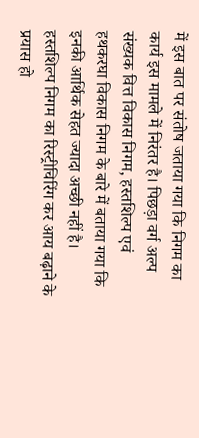में इस बात पर संतोष जताया गया कि निगम का कार्य इस मामले में निरंतर है। पिछड़ा वर्ग अल्प संख्यक वित्त विकास निगम, हस्तशिल्प एवं हथकरघा विकास निगम के बारे में बताया गया कि इनकी आर्थिक सेहत ज्यादा अच्छी नहीं है। हस्तशिल्प निगम का रिस्ट्रीचिरिंग कर आय बढ़ाने के प्रयास हो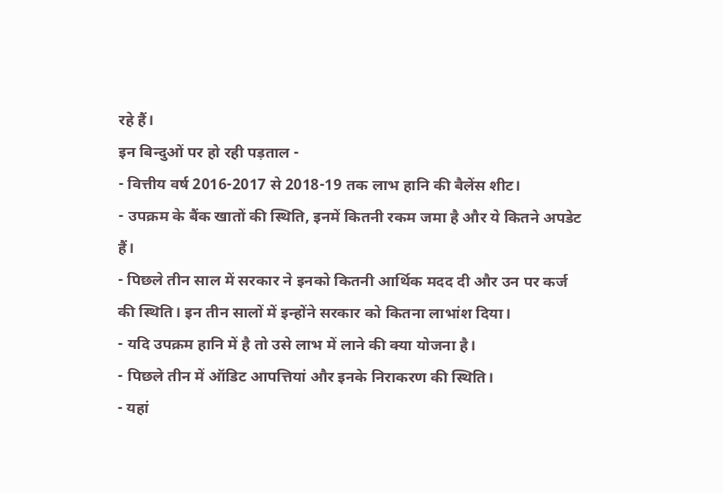रहे हैं।
इन बिन्दुओं पर हो रही पड़ताल -
- वित्तीय वर्ष 2016-2017 से 2018-19 तक लाभ हानि की बैलेंस शीट।
- उपक्रम के बैंक खातों की स्थिति, इनमें कितनी रकम जमा है और ये कितने अपडेट हैं।
- पिछले तीन साल में सरकार ने इनको कितनी आर्थिक मदद दी और उन पर कर्ज की स्थिति। इन तीन सालों में इन्होंने सरकार को कितना लाभांश दिया।
- यदि उपक्रम हानि में है तो उसे लाभ में लाने की क्या योजना है।
- पिछले तीन में ऑडिट आपत्तियां और इनके निराकरण की स्थिति।
- यहां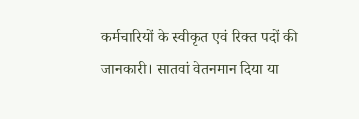कर्मचारियों के स्वीकृत एवं रिक्त पदों की जानकारी। सातवां वेतनमान दिया या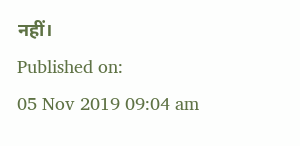नहीं।
Published on:
05 Nov 2019 09:04 am